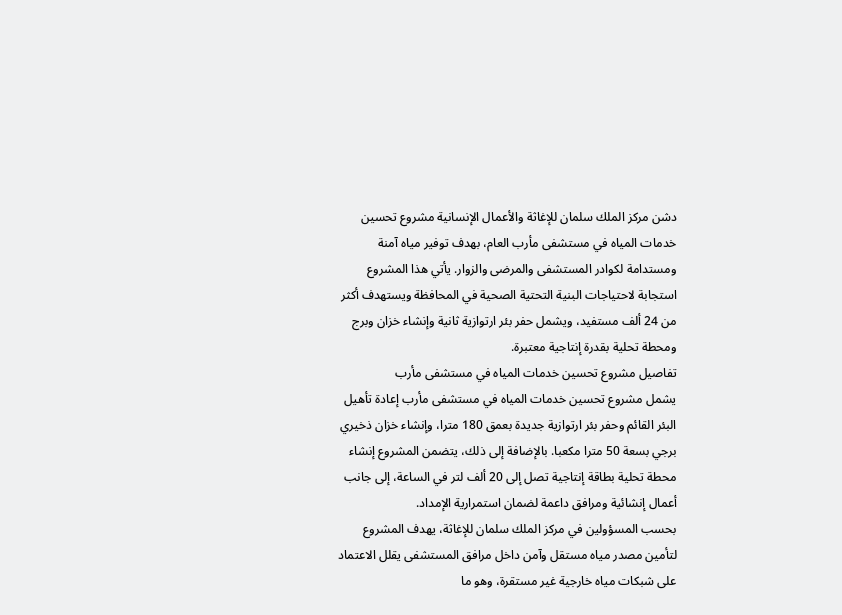دشن مركز الملك سلمان للإغاثة والأعمال الإنسانية مشروع تحسين خدمات المياه في مستشفى مأرب العام، بهدف توفير مياه آمنة ومستدامة لكوادر المستشفى والمرضى والزوار. يأتي هذا المشروع استجابة لاحتياجات البنية التحتية الصحية في المحافظة ويستهدف أكثر من 24 ألف مستفيد، ويشمل حفر بئر ارتوازية ثانية وإنشاء خزان وبرج ومحطة تحلية بقدرة إنتاجية معتبرة.
تفاصيل مشروع تحسين خدمات المياه في مستشفى مأرب
يشمل مشروع تحسين خدمات المياه في مستشفى مأرب إعادة تأهيل البئر القائم وحفر بئر ارتوازية جديدة بعمق 180 مترا، وإنشاء خزان ذخيري برجي بسعة 50 مترا مكعبا. بالإضافة إلى ذلك، يتضمن المشروع إنشاء محطة تحلية بطاقة إنتاجية تصل إلى 20 ألف لتر في الساعة، إلى جانب أعمال إنشائية ومرافق داعمة لضمان استمرارية الإمداد.
بحسب المسؤولين في مركز الملك سلمان للإغاثة، يهدف المشروع لتأمين مصدر مياه مستقل وآمن داخل مرافق المستشفى يقلل الاعتماد على شبكات مياه خارجية غير مستقرة، وهو ما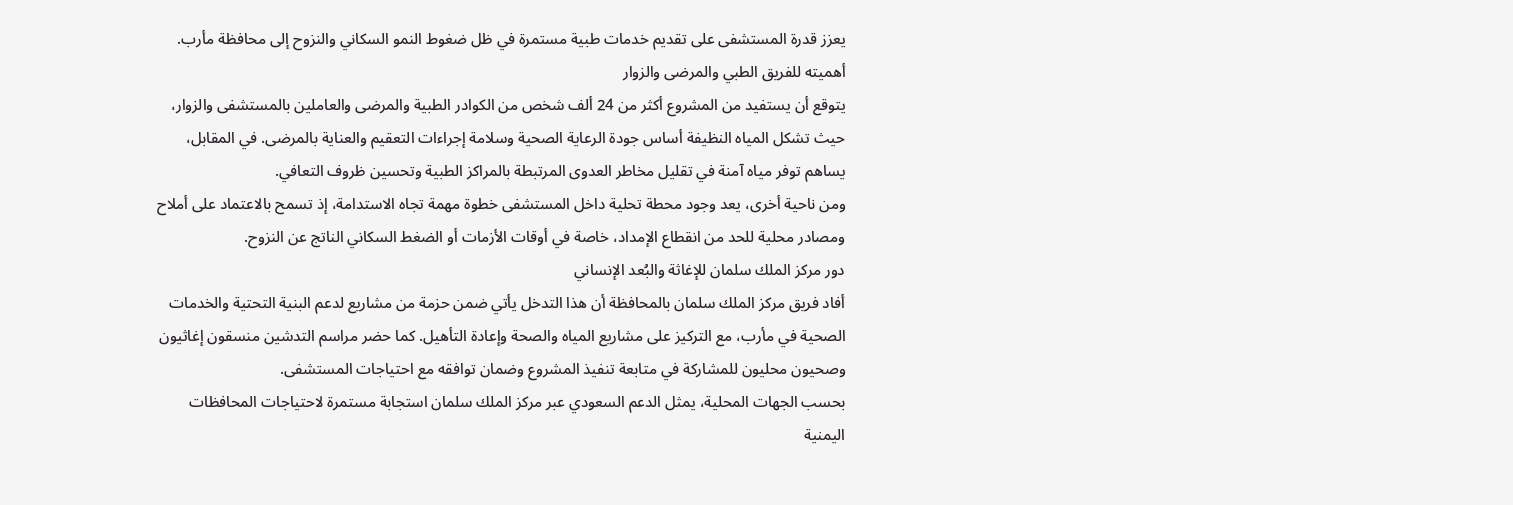يعزز قدرة المستشفى على تقديم خدمات طبية مستمرة في ظل ضغوط النمو السكاني والنزوح إلى محافظة مأرب.
أهميته للفريق الطبي والمرضى والزوار
يتوقع أن يستفيد من المشروع أكثر من 24 ألف شخص من الكوادر الطبية والمرضى والعاملين بالمستشفى والزوار، حيث تشكل المياه النظيفة أساس جودة الرعاية الصحية وسلامة إجراءات التعقيم والعناية بالمرضى. في المقابل، يساهم توفر مياه آمنة في تقليل مخاطر العدوى المرتبطة بالمراكز الطبية وتحسين ظروف التعافي.
ومن ناحية أخرى، يعد وجود محطة تحلية داخل المستشفى خطوة مهمة تجاه الاستدامة، إذ تسمح بالاعتماد على أملاح ومصادر محلية للحد من انقطاع الإمداد، خاصة في أوقات الأزمات أو الضغط السكاني الناتج عن النزوح.
دور مركز الملك سلمان للإغاثة والبُعد الإنساني
أفاد فريق مركز الملك سلمان بالمحافظة أن هذا التدخل يأتي ضمن حزمة من مشاريع لدعم البنية التحتية والخدمات الصحية في مأرب، مع التركيز على مشاريع المياه والصحة وإعادة التأهيل. كما حضر مراسم التدشين منسقون إغاثيون وصحيون محليون للمشاركة في متابعة تنفيذ المشروع وضمان توافقه مع احتياجات المستشفى.
بحسب الجهات المحلية، يمثل الدعم السعودي عبر مركز الملك سلمان استجابة مستمرة لاحتياجات المحافظات اليمنية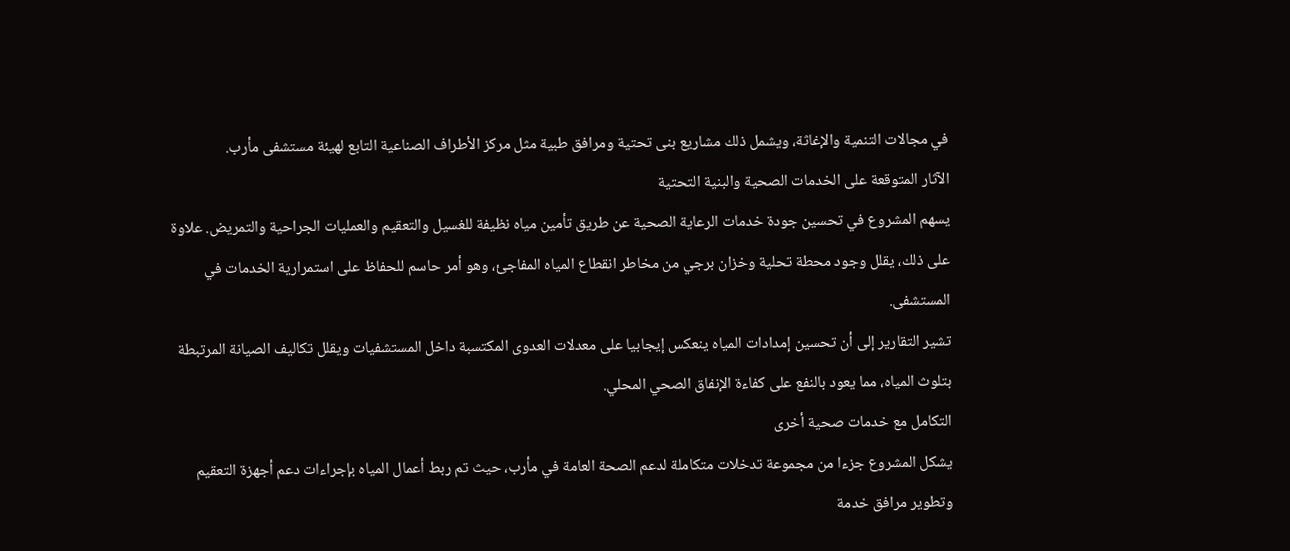في مجالات التنمية والإغاثة، ويشمل ذلك مشاريع بنى تحتية ومرافق طبية مثل مركز الأطراف الصناعية التابع لهيئة مستشفى مأرب.
الآثار المتوقعة على الخدمات الصحية والبنية التحتية
يسهم المشروع في تحسين جودة خدمات الرعاية الصحية عن طريق تأمين مياه نظيفة للغسيل والتعقيم والعمليات الجراحية والتمريض. علاوة على ذلك، يقلل وجود محطة تحلية وخزان برجي من مخاطر انقطاع المياه المفاجئ، وهو أمر حاسم للحفاظ على استمرارية الخدمات في المستشفى.
تشير التقارير إلى أن تحسين إمدادات المياه ينعكس إيجابيا على معدلات العدوى المكتسبة داخل المستشفيات ويقلل تكاليف الصيانة المرتبطة بتلوث المياه، مما يعود بالنفع على كفاءة الإنفاق الصحي المحلي.
التكامل مع خدمات صحية أخرى
يشكل المشروع جزءا من مجموعة تدخلات متكاملة لدعم الصحة العامة في مأرب، حيث تم ربط أعمال المياه بإجراءات دعم أجهزة التعقيم وتطوير مرافق خدمة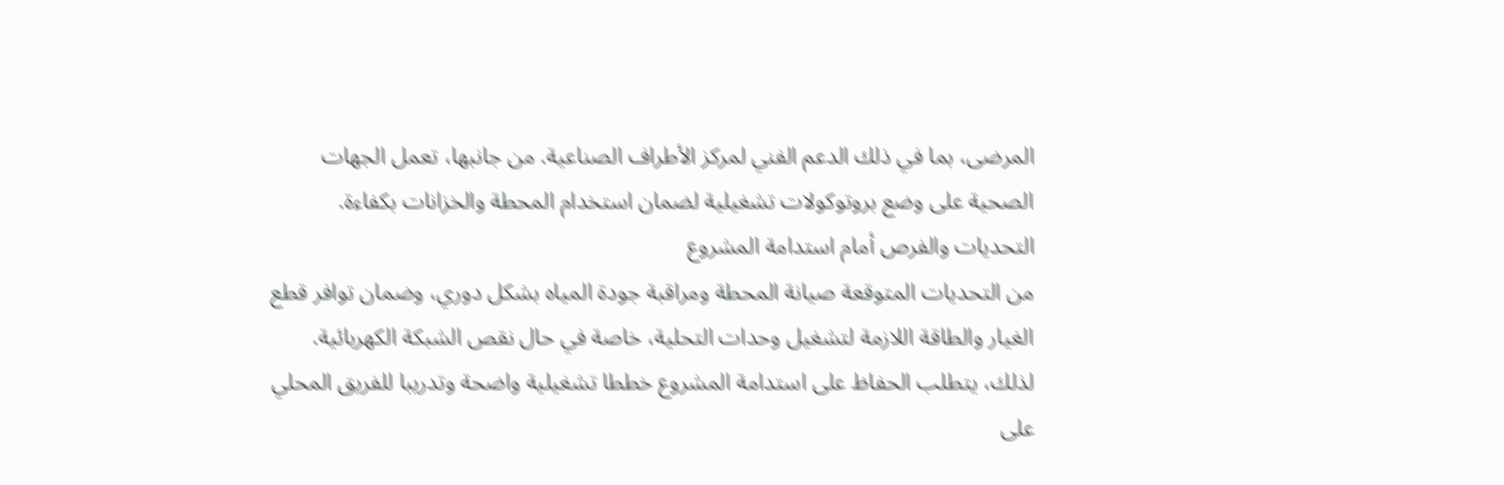المرضى، بما في ذلك الدعم الفني لمركز الأطراف الصناعية. من جانبها، تعمل الجهات الصحية على وضع بروتوكولات تشغيلية لضمان استخدام المحطة والخزانات بكفاءة.
التحديات والفرص أمام استدامة المشروع
من التحديات المتوقعة صيانة المحطة ومراقبة جودة المياه بشكل دوري، وضمان توافر قطع الغيار والطاقة اللازمة لتشغيل وحدات التحلية، خاصة في حال نقص الشبكة الكهربائية. لذلك، يتطلب الحفاظ على استدامة المشروع خططا تشغيلية واضحة وتدريبا للفريق المحلي على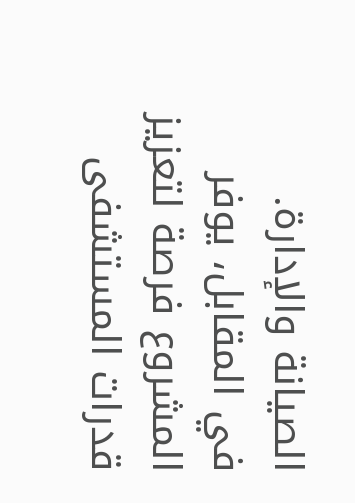الصيانة والإدارة.
في المقابل، يوفر المشروع فرصة لتعزيز قدرات المستشفى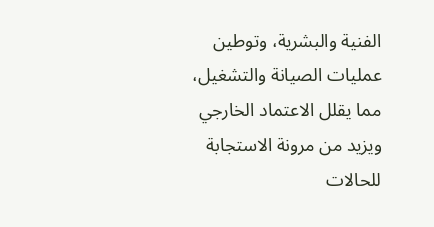الفنية والبشرية، وتوطين عمليات الصيانة والتشغيل، مما يقلل الاعتماد الخارجي ويزيد من مرونة الاستجابة للحالات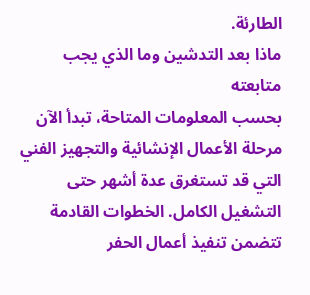الطارئة.
ماذا بعد التدشين وما الذي يجب متابعته
بحسب المعلومات المتاحة، تبدأ الآن مرحلة الأعمال الإنشائية والتجهيز الفني التي قد تستغرق عدة أشهر حتى التشغيل الكامل. الخطوات القادمة تتضمن تنفيذ أعمال الحفر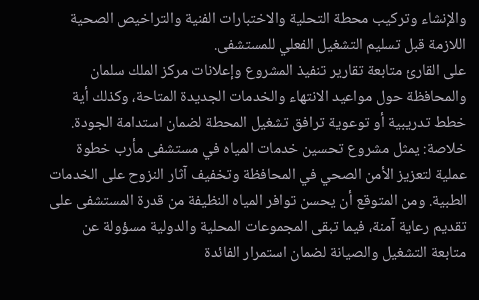والإنشاء وتركيب محطة التحلية والاختبارات الفنية والتراخيص الصحية اللازمة قبل تسليم التشغيل الفعلي للمستشفى.
على القارئ متابعة تقارير تنفيذ المشروع وإعلانات مركز الملك سلمان والمحافظة حول مواعيد الانتهاء والخدمات الجديدة المتاحة، وكذلك أية خطط تدريبية أو توعوية ترافق تشغيل المحطة لضمان استدامة الجودة.
خلاصة: يمثل مشروع تحسين خدمات المياه في مستشفى مأرب خطوة عملية لتعزيز الأمن الصحي في المحافظة وتخفيف آثار النزوح على الخدمات الطبية. ومن المتوقع أن يحسن توافر المياه النظيفة من قدرة المستشفى على تقديم رعاية آمنة، فيما تبقى المجموعات المحلية والدولية مسؤولة عن متابعة التشغيل والصيانة لضمان استمرار الفائدة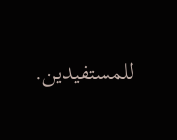للمستفيدين.